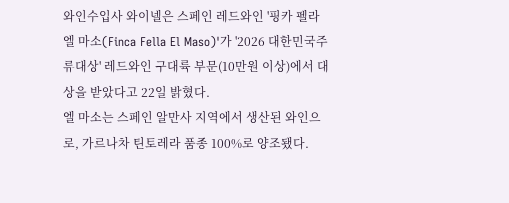와인수입사 와이넬은 스페인 레드와인 '핑카 펠라 엘 마소(Finca Fella El Maso)'가 '2026 대한민국주류대상' 레드와인 구대륙 부문(10만원 이상)에서 대상을 받았다고 22일 밝혔다.
엘 마소는 스페인 알만사 지역에서 생산된 와인으로, 가르나차 틴토레라 품종 100%로 양조됐다.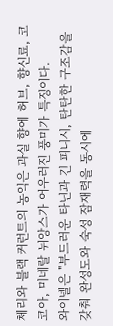체리와 블랙 커런트의 농익은 과실 향에 허브, 향신료, 코코아, 미네랄 뉘앙스가 어우러진 풍미가 특징이다.
와이넬은 "부드러운 타닌과 긴 피니시, 탄탄한 구조감을 갖춰 완성도와 숙성 잠재력을 동시에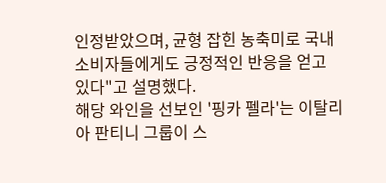인정받았으며, 균형 잡힌 농축미로 국내 소비자들에게도 긍정적인 반응을 얻고 있다"고 설명했다.
해당 와인을 선보인 '핑카 펠라'는 이탈리아 판티니 그룹이 스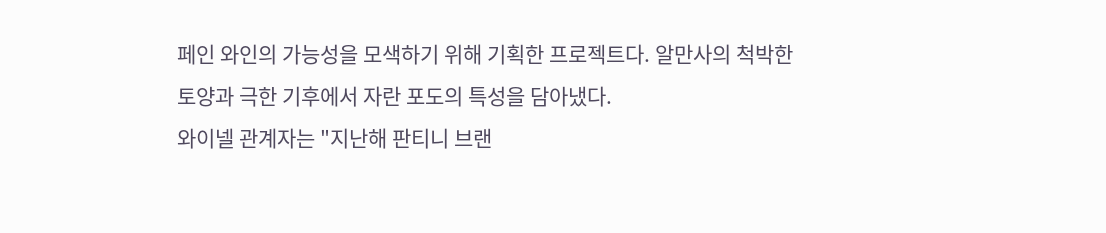페인 와인의 가능성을 모색하기 위해 기획한 프로젝트다. 알만사의 척박한 토양과 극한 기후에서 자란 포도의 특성을 담아냈다.
와이넬 관계자는 "지난해 판티니 브랜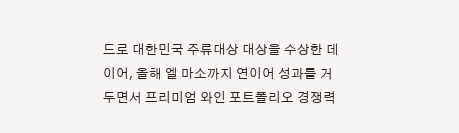드로 대한민국 주류대상 대상을 수상한 데 이어, 올해 엘 마소까지 연이어 성과를 거두면서 프리미엄 와인 포트폴리오 경쟁력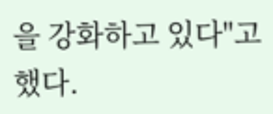을 강화하고 있다"고 했다.